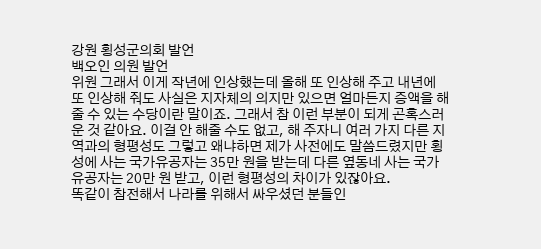강원 횡성군의회 발언
백오인 의원 발언
위원 그래서 이게 작년에 인상했는데 올해 또 인상해 주고 내년에 또 인상해 줘도 사실은 지자체의 의지만 있으면 얼마든지 증액을 해줄 수 있는 수당이란 말이죠. 그래서 참 이런 부분이 되게 곤혹스러운 것 같아요. 이걸 안 해줄 수도 없고, 해 주자니 여러 가지 다른 지역과의 형평성도 그렇고 왜냐하면 제가 사전에도 말씀드렸지만 횡성에 사는 국가유공자는 35만 원을 받는데 다른 옆동네 사는 국가유공자는 20만 원 받고, 이런 형평성의 차이가 있잖아요.
똑같이 참전해서 나라를 위해서 싸우셨던 분들인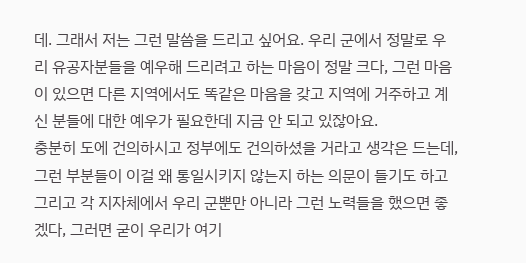데. 그래서 저는 그런 말씀을 드리고 싶어요. 우리 군에서 정말로 우리 유공자분들을 예우해 드리려고 하는 마음이 정말 크다, 그런 마음이 있으면 다른 지역에서도 똑같은 마음을 갖고 지역에 거주하고 계신 분들에 대한 예우가 필요한데 지금 안 되고 있잖아요.
충분히 도에 건의하시고 정부에도 건의하셨을 거라고 생각은 드는데, 그런 부분들이 이걸 왜 통일시키지 않는지 하는 의문이 들기도 하고 그리고 각 지자체에서 우리 군뿐만 아니라 그런 노력들을 했으면 좋겠다, 그러면 굳이 우리가 여기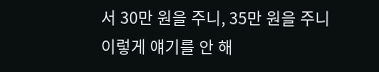서 30만 원을 주니, 35만 원을 주니 이렇게 얘기를 안 해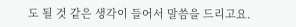도 될 것 같은 생각이 들어서 말씀을 드리고요.